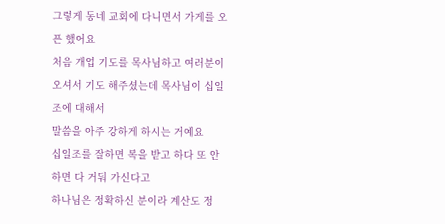그렇게 동네 교회에 다니면서 가게를 오픈 했어요
처음 개업 기도를 목사님하고 여러분이 오셔서 기도 해주셨는데 목사님이 십일조에 대해서
말씀을 아주 강하게 하시는 거예요
십일조를 잘하면 복을 받고 하다 또 안 하면 다 거둬 가신다고
하나님은 정확하신 분이라 계산도 정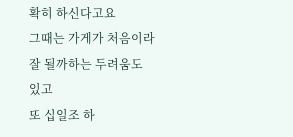확히 하신다고요
그때는 가게가 처음이라 잘 될까하는 두려움도 있고
또 십일조 하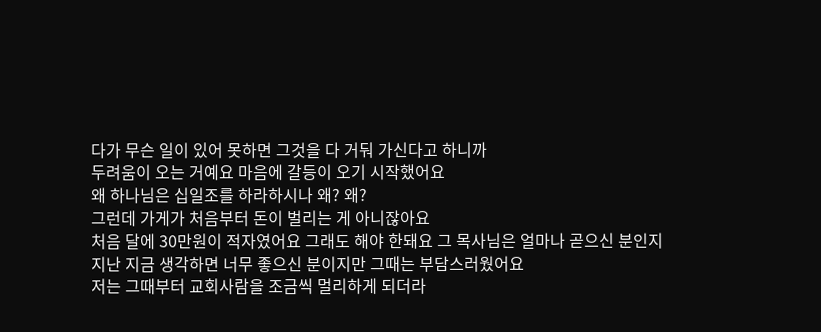다가 무슨 일이 있어 못하면 그것을 다 거둬 가신다고 하니까
두려움이 오는 거예요 마음에 갈등이 오기 시작했어요
왜 하나님은 십일조를 하라하시나 왜? 왜?
그런데 가게가 처음부터 돈이 벌리는 게 아니잖아요
처음 달에 30만원이 적자였어요 그래도 해야 한돼요 그 목사님은 얼마나 곧으신 분인지
지난 지금 생각하면 너무 좋으신 분이지만 그때는 부담스러웠어요
저는 그때부터 교회사람을 조금씩 멀리하게 되더라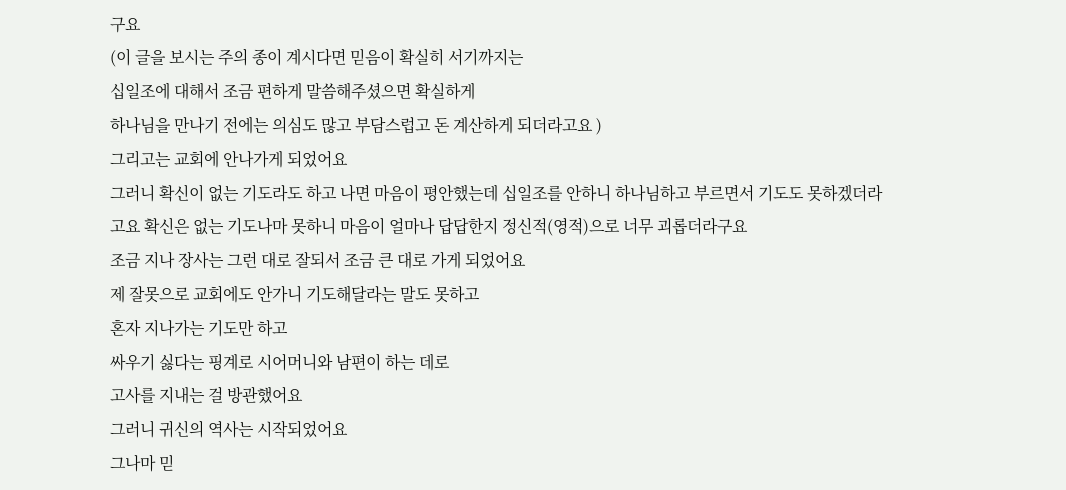구요
(이 글을 보시는 주의 종이 계시다면 믿음이 확실히 서기까지는
십일조에 대해서 조금 편하게 말씀해주셨으면 확실하게
하나님을 만나기 전에는 의심도 많고 부담스럽고 돈 계산하게 되더라고요 )
그리고는 교회에 안나가게 되었어요
그러니 확신이 없는 기도라도 하고 나면 마음이 평안했는데 십일조를 안하니 하나님하고 부르면서 기도도 못하겠더라고요 확신은 없는 기도나마 못하니 마음이 얼마나 답답한지 정신적(영적)으로 너무 괴롭더라구요
조금 지나 장사는 그런 대로 잘되서 조금 큰 대로 가게 되었어요
제 잘못으로 교회에도 안가니 기도해달라는 말도 못하고
혼자 지나가는 기도만 하고
싸우기 싫다는 핑계로 시어머니와 남편이 하는 데로
고사를 지내는 걸 방관했어요
그러니 귀신의 역사는 시작되었어요
그나마 믿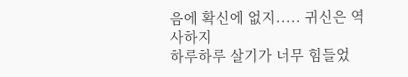음에 확신에 없지..... 귀신은 역사하지
하루하루 살기가 너무 힘들었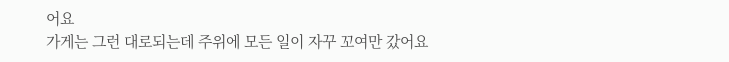어요
가게는 그런 대로되는데 주위에 모든 일이 자꾸 꼬여만 갔어요